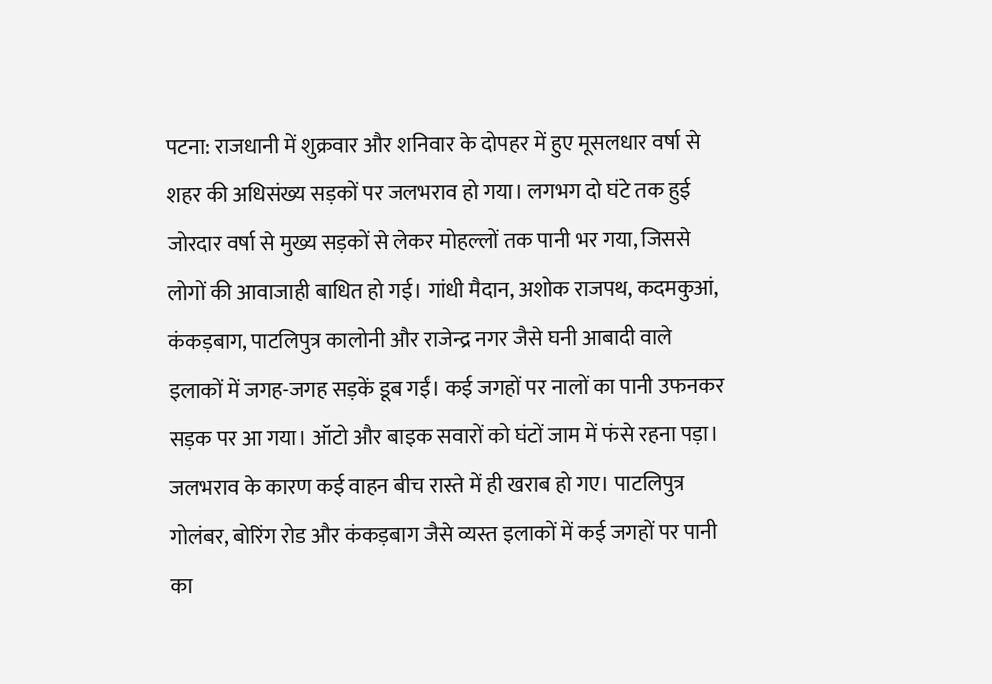पटना: राजधानी में शुक्रवार और शनिवार के दोपहर में हुए मूसलधार वर्षा से शहर की अधिसंख्य सड़कों पर जलभराव हो गया। लगभग दो घंटे तक हुई जोरदार वर्षा से मुख्य सड़कों से लेकर मोहल्लों तक पानी भर गया, जिससे लोगों की आवाजाही बाधित हो गई। गांधी मैदान, अशोक राजपथ, कदमकुआं, कंकड़बाग, पाटलिपुत्र कालोनी और राजेन्द्र नगर जैसे घनी आबादी वाले इलाकों में जगह-जगह सड़कें डूब गईं। कई जगहों पर नालों का पानी उफनकर सड़क पर आ गया। ऑटो और बाइक सवारों को घंटों जाम में फंसे रहना पड़ा।
जलभराव के कारण कई वाहन बीच रास्ते में ही खराब हो गए। पाटलिपुत्र गोलंबर, बोरिंग रोड और कंकड़बाग जैसे व्यस्त इलाकों में कई जगहों पर पानी का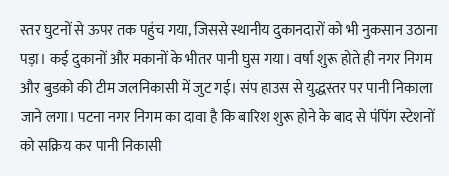स्तर घुटनों से ऊपर तक पहुंच गया, जिससे स्थानीय दुकानदारों को भी नुकसान उठाना पड़ा। कई दुकानों और मकानों के भीतर पानी घुस गया। वर्षा शुरू होते ही नगर निगम और बुडको की टीम जलनिकासी में जुट गई। संप हाउस से युद्धस्तर पर पानी निकाला जाने लगा। पटना नगर निगम का दावा है कि बारिश शुरू होने के बाद से पंपिंग स्टेशनों को सक्रिय कर पानी निकासी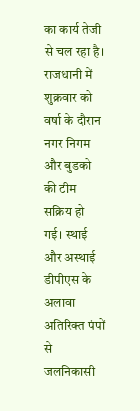का कार्य तेजी से चल रहा है। राजधानी में शुक्रवार को वर्षा के दौरान नगर निगम और बुडको की टीम सक्रिय हो गई। स्थाई और अस्थाई डीपीएस के अलावा अतिरिक्त पंपों से जलनिकासी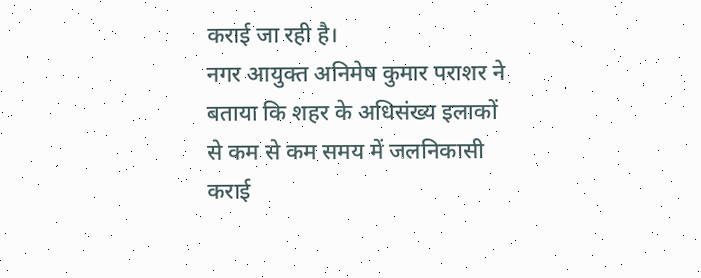कराई जा रही है।
नगर आयुक्त अनिमेष कुमार पराशर ने बताया कि शहर के अधिसंख्य इलाकों से कम से कम समय में जलनिकासी कराई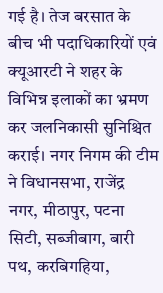गई है। तेज बरसात के बीच भी पदाधिकारियों एवं क्यूआरटी ने शहर के विभिन्न इलाकों का भ्रमण कर जलनिकासी सुनिश्चित कराई। नगर निगम की टीम ने विधानसभा, राजेंद्र नगर, मीठापुर, पटना सिटी, सब्जीबाग, बारी पथ, करबिगहिया,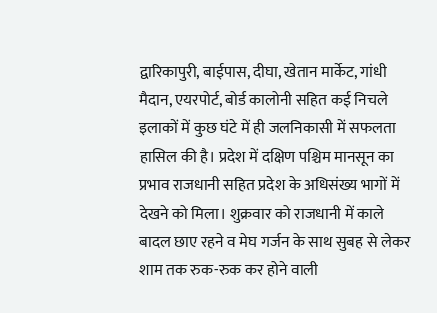द्वारिकापुरी, बाईपास, दीघा, खेतान मार्केट, गांधी मैदान, एयरपोर्ट, बोर्ड कालोनी सहित कई निचले इलाकों में कुछ घंटे में ही जलनिकासी में सफलता हासिल की है। प्रदेश में दक्षिण पश्चिम मानसून का प्रभाव राजधानी सहित प्रदेश के अधिसंख्य भागों में देखने को मिला। शुक्रवार को राजधानी में काले बादल छाए रहने व मेघ गर्जन के साथ सुबह से लेकर शाम तक रुक-रुक कर होने वाली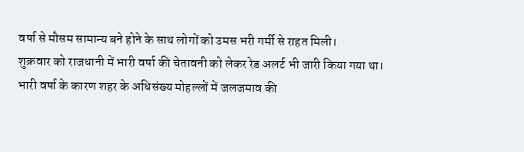वर्षा से मौसम सामान्य बने होने के साथ लोगों को उमस भरी गर्मी से राहत मिली।
शुक्रवार को राजधानी में भारी वर्षा की चेतावनी को लेकर रेड अलर्ट भी जारी किया गया था। भारी वर्षा के कारण शहर के अधिसंख्य मोहल्लों में जलजमाव की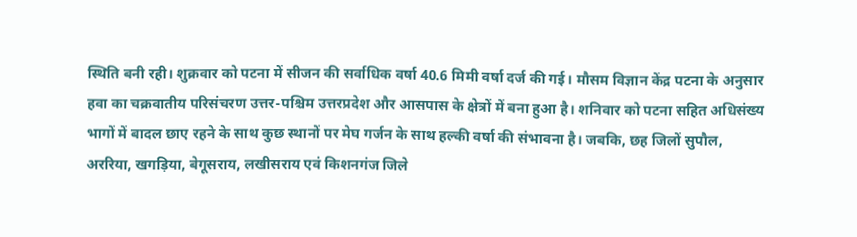स्थिति बनी रही। शुक्रवार को पटना में सीजन की सर्वाधिक वर्षा 40.6 मिमी वर्षा दर्ज की गई। मौसम विज्ञान केंद्र पटना के अनुसार हवा का चक्रवातीय परिसंचरण उत्तर-पश्चिम उत्तरप्रदेश और आसपास के क्षेत्रों में बना हुआ है। शनिवार को पटना सहित अधिसंख्य भागों में बादल छाए रहने के साथ कुछ स्थानों पर मेघ गर्जन के साथ हल्की वर्षा की संभावना है। जबकि, छह जिलों सुपौल, अररिया, खगड़िया, बेगूसराय, लखीसराय एवं किशनगंज जिले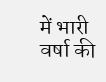में भारी वर्षा की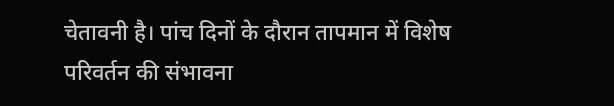चेतावनी है। पांच दिनों के दौरान तापमान में विशेष परिवर्तन की संभावना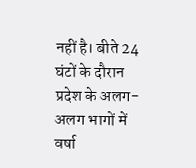नहीं है। बीते 24 घंटों के दौरान प्रदेश के अलग-अलग भागों में वर्षा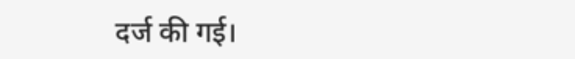दर्ज की गई।